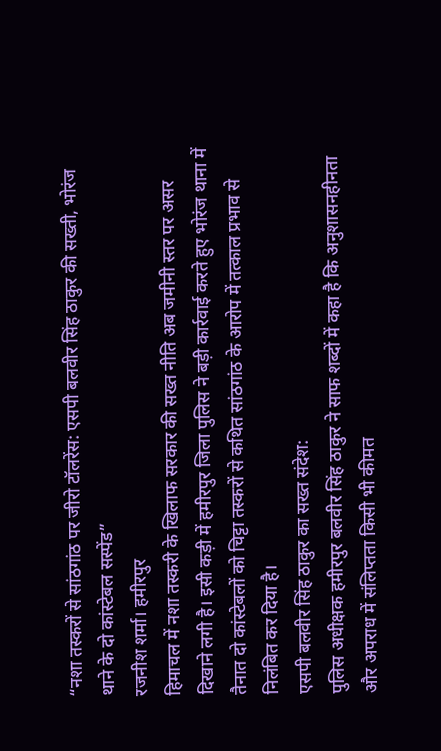“नशा तस्करों से सांठगांठ पर जीरो टॉलरेंस: एसपी बलवीर सिंह ठाकुर की सख्ती, भोरंज थाने के दो कांस्टेबल सस्पेंड”
रजनीश शर्मा। हमीरपुर
हिमाचल में नशा तस्करी के खिलाफ सरकार की सख्त नीति अब जमीनी स्तर पर असर दिखाने लगी है। इसी कड़ी में हमीरपुर जिला पुलिस ने बड़ी कार्रवाई करते हुए भोरंज थाना में तैनात दो कांस्टेबलों को चिट्टा तस्करों से कथित सांठगांठ के आरोप में तत्काल प्रभाव से निलंबित कर दिया है।
एसपी बलवीर सिंह ठाकुर का सख्त संदेश:
पुलिस अधीक्षक हमीरपुर बलवीर सिंह ठाकुर ने साफ शब्दों में कहा है कि अनुशासनहीनता और अपराध में संलिप्तता किसी भी कीमत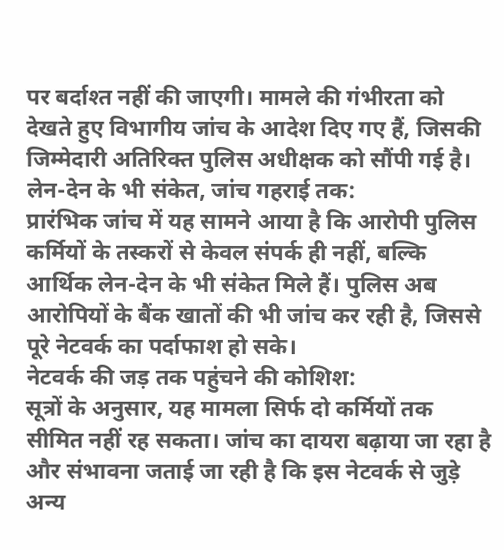पर बर्दाश्त नहीं की जाएगी। मामले की गंभीरता को देखते हुए विभागीय जांच के आदेश दिए गए हैं, जिसकी जिम्मेदारी अतिरिक्त पुलिस अधीक्षक को सौंपी गई है।
लेन-देन के भी संकेत, जांच गहराई तक:
प्रारंभिक जांच में यह सामने आया है कि आरोपी पुलिस कर्मियों के तस्करों से केवल संपर्क ही नहीं, बल्कि आर्थिक लेन-देन के भी संकेत मिले हैं। पुलिस अब आरोपियों के बैंक खातों की भी जांच कर रही है, जिससे पूरे नेटवर्क का पर्दाफाश हो सके।
नेटवर्क की जड़ तक पहुंचने की कोशिश:
सूत्रों के अनुसार, यह मामला सिर्फ दो कर्मियों तक सीमित नहीं रह सकता। जांच का दायरा बढ़ाया जा रहा है और संभावना जताई जा रही है कि इस नेटवर्क से जुड़े अन्य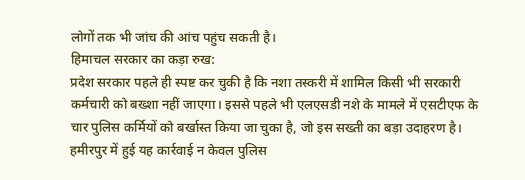लोगों तक भी जांच की आंच पहुंच सकती है।
हिमाचल सरकार का कड़ा रुख:
प्रदेश सरकार पहले ही स्पष्ट कर चुकी है कि नशा तस्करी में शामिल किसी भी सरकारी कर्मचारी को बख्शा नहीं जाएगा। इससे पहले भी एलएसडी नशे के मामले में एसटीएफ के चार पुलिस कर्मियों को बर्खास्त किया जा चुका है, जो इस सख्ती का बड़ा उदाहरण है। हमीरपुर में हुई यह कार्रवाई न केवल पुलिस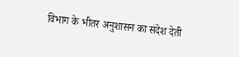विभाग के भीतर अनुशासन का संदेश देती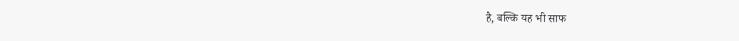है, बल्कि यह भी साफ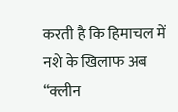करती है कि हिमाचल में नशे के खिलाफ अब “क्लीन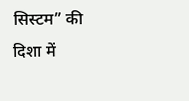सिस्टम” की दिशा में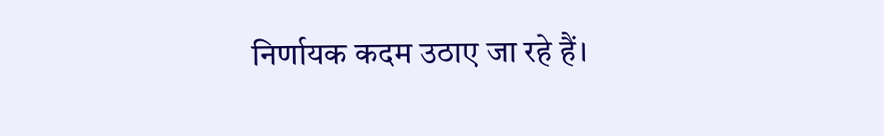निर्णायक कदम उठाए जा रहे हैं।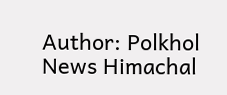Author: Polkhol News Himachal